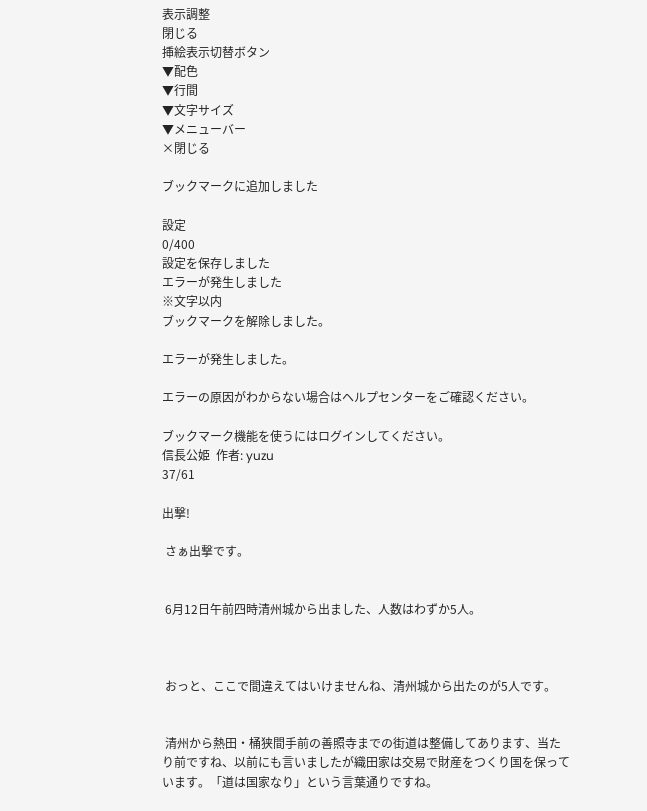表示調整
閉じる
挿絵表示切替ボタン
▼配色
▼行間
▼文字サイズ
▼メニューバー
×閉じる

ブックマークに追加しました

設定
0/400
設定を保存しました
エラーが発生しました
※文字以内
ブックマークを解除しました。

エラーが発生しました。

エラーの原因がわからない場合はヘルプセンターをご確認ください。

ブックマーク機能を使うにはログインしてください。
信長公姫  作者: yuzu
37/61

出撃!

 さぁ出撃です。


 6月12日午前四時清州城から出ました、人数はわずか5人。



 おっと、ここで間違えてはいけませんね、清州城から出たのが5人です。


 清州から熱田・桶狭間手前の善照寺までの街道は整備してあります、当たり前ですね、以前にも言いましたが織田家は交易で財産をつくり国を保っています。「道は国家なり」という言葉通りですね。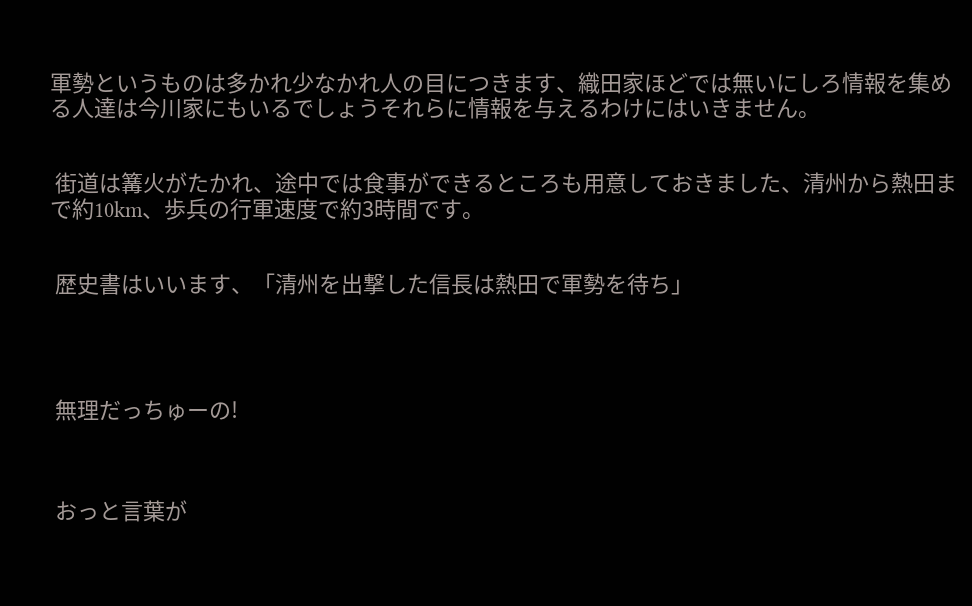軍勢というものは多かれ少なかれ人の目につきます、織田家ほどでは無いにしろ情報を集める人達は今川家にもいるでしょうそれらに情報を与えるわけにはいきません。


 街道は篝火がたかれ、途中では食事ができるところも用意しておきました、清州から熱田まで約10km、歩兵の行軍速度で約3時間です。


 歴史書はいいます、「清州を出撃した信長は熱田で軍勢を待ち」




 無理だっちゅーの!



 おっと言葉が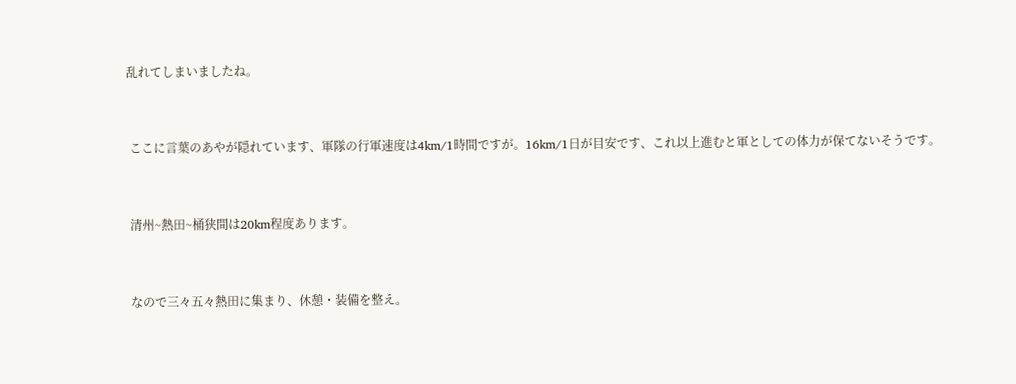乱れてしまいましたね。


 ここに言葉のあやが隠れています、軍隊の行軍速度は4km/1時間ですが。16km/1日が目安です、これ以上進むと軍としての体力が保てないそうです。


 清州~熱田~桶狭間は20km程度あります。


 なので三々五々熱田に集まり、休憩・装備を整え。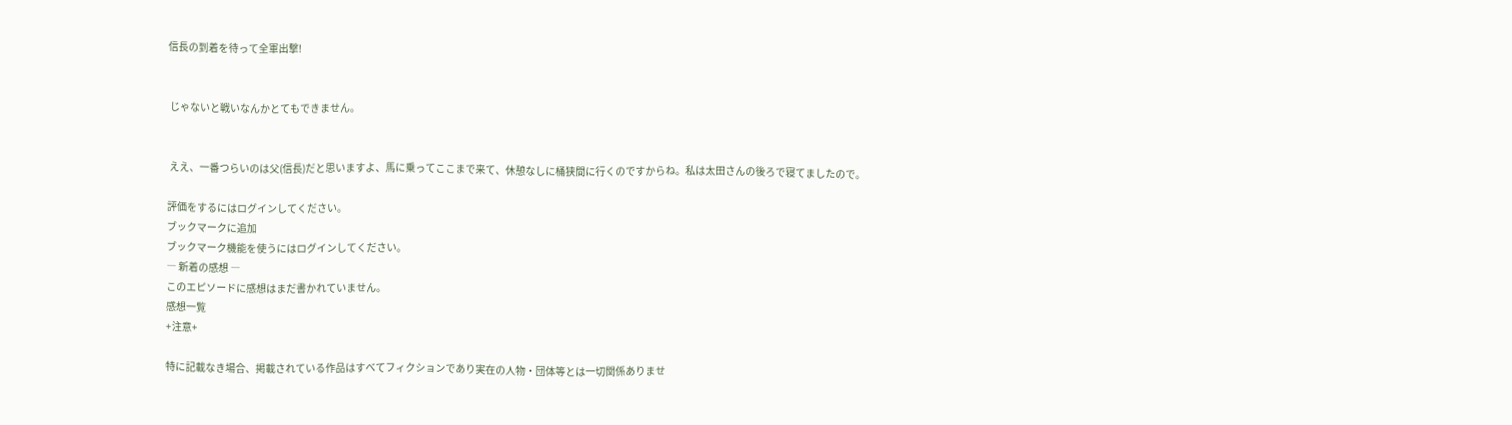信長の到着を待って全軍出撃!


 じゃないと戦いなんかとてもできません。


 ええ、一番つらいのは父(信長)だと思いますよ、馬に乗ってここまで来て、休憩なしに桶狭間に行くのですからね。私は太田さんの後ろで寝てましたので。

評価をするにはログインしてください。
ブックマークに追加
ブックマーク機能を使うにはログインしてください。
― 新着の感想 ―
このエピソードに感想はまだ書かれていません。
感想一覧
+注意+

特に記載なき場合、掲載されている作品はすべてフィクションであり実在の人物・団体等とは一切関係ありませ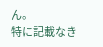ん。
特に記載なき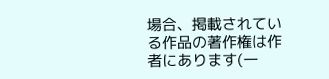場合、掲載されている作品の著作権は作者にあります(一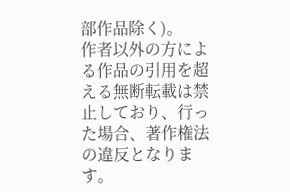部作品除く)。
作者以外の方による作品の引用を超える無断転載は禁止しており、行った場合、著作権法の違反となります。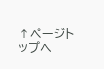↑ページトップへ